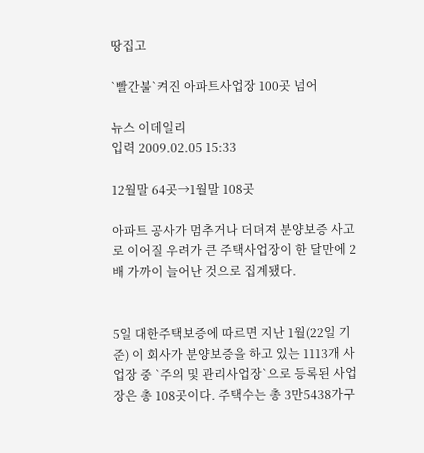땅집고

`빨간불`켜진 아파트사업장 100곳 넘어

뉴스 이데일리
입력 2009.02.05 15:33

12월말 64곳→1월말 108곳

아파트 공사가 멈추거나 더뎌져 분양보증 사고로 이어질 우려가 큰 주택사업장이 한 달만에 2배 가까이 늘어난 것으로 집계됐다.


5일 대한주택보증에 따르면 지난 1월(22일 기준) 이 회사가 분양보증을 하고 있는 1113개 사업장 중 `주의 및 관리사업장`으로 등록된 사업장은 총 108곳이다. 주택수는 총 3만5438가구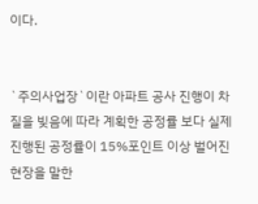이다.


`주의사업장`이란 아파트 공사 진행이 차질을 빚음에 따라 계획한 공정률 보다 실제 진행된 공정률이 15%포인트 이상 벌어진 현장을 말한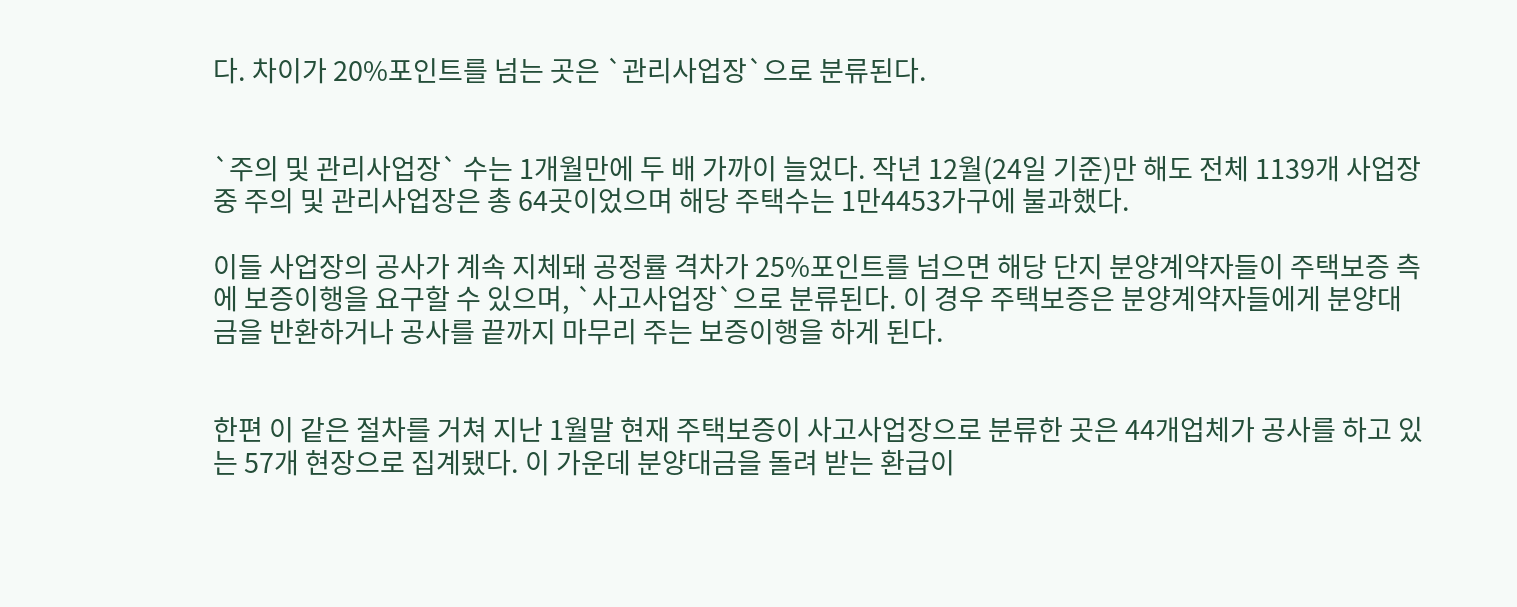다. 차이가 20%포인트를 넘는 곳은 `관리사업장`으로 분류된다.


`주의 및 관리사업장` 수는 1개월만에 두 배 가까이 늘었다. 작년 12월(24일 기준)만 해도 전체 1139개 사업장 중 주의 및 관리사업장은 총 64곳이었으며 해당 주택수는 1만4453가구에 불과했다.

이들 사업장의 공사가 계속 지체돼 공정률 격차가 25%포인트를 넘으면 해당 단지 분양계약자들이 주택보증 측에 보증이행을 요구할 수 있으며, `사고사업장`으로 분류된다. 이 경우 주택보증은 분양계약자들에게 분양대금을 반환하거나 공사를 끝까지 마무리 주는 보증이행을 하게 된다.


한편 이 같은 절차를 거쳐 지난 1월말 현재 주택보증이 사고사업장으로 분류한 곳은 44개업체가 공사를 하고 있는 57개 현장으로 집계됐다. 이 가운데 분양대금을 돌려 받는 환급이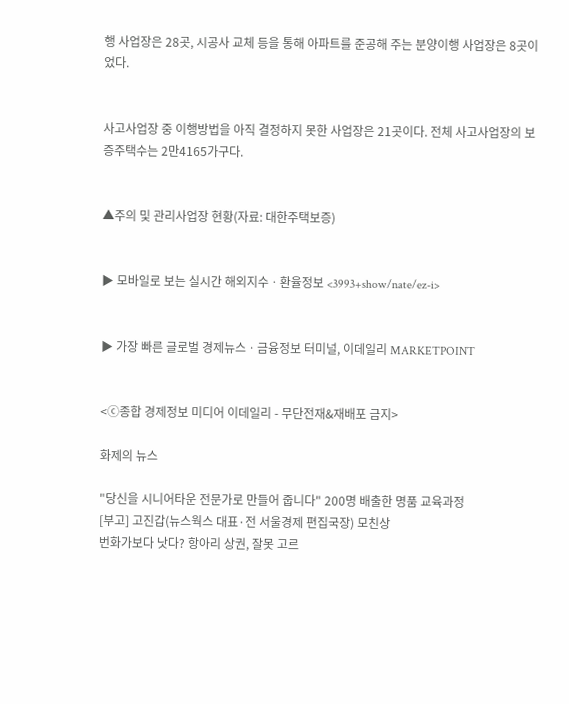행 사업장은 28곳, 시공사 교체 등을 통해 아파트를 준공해 주는 분양이행 사업장은 8곳이었다.


사고사업장 중 이행방법을 아직 결정하지 못한 사업장은 21곳이다. 전체 사고사업장의 보증주택수는 2만4165가구다.


▲주의 및 관리사업장 현황(자료: 대한주택보증)


▶ 모바일로 보는 실시간 해외지수ㆍ환율정보 <3993+show/nate/ez-i>


▶ 가장 빠른 글로벌 경제뉴스ㆍ금융정보 터미널, 이데일리 MARKETPOINT


<ⓒ종합 경제정보 미디어 이데일리 - 무단전재&재배포 금지>

화제의 뉴스

"당신을 시니어타운 전문가로 만들어 줍니다" 200명 배출한 명품 교육과정
[부고] 고진갑(뉴스웍스 대표·전 서울경제 편집국장) 모친상
번화가보다 낫다? 항아리 상권, 잘못 고르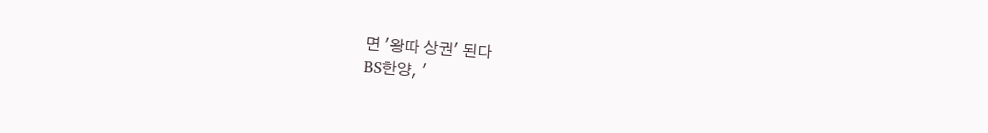면 '왕따 상권' 된다
BS한양, '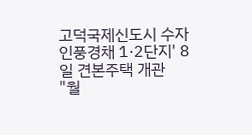고덕국제신도시 수자인풍경채 1·2단지' 8일 견본주택 개관
"월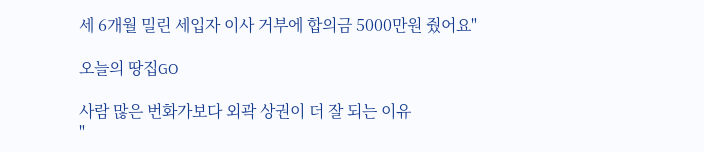세 6개월 밀린 세입자 이사 거부에 합의금 5000만원 줬어요"

오늘의 땅집GO

사람 많은 번화가보다 외곽 상권이 더 잘 되는 이유
"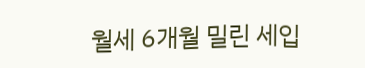월세 6개월 밀린 세입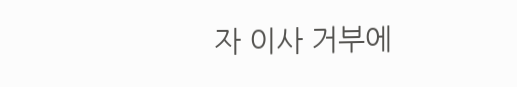자 이사 거부에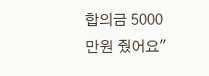합의금 5000만원 줬어요"